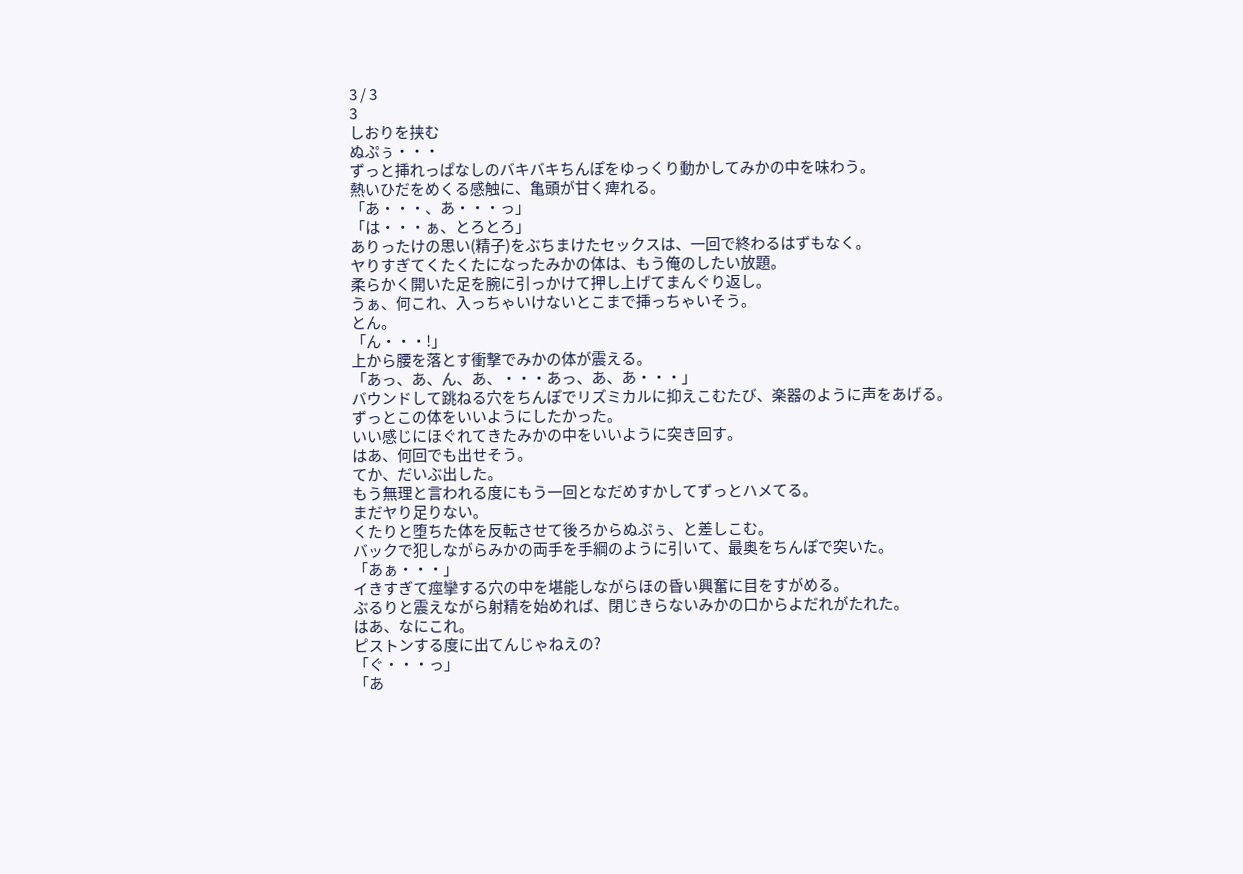3 / 3
3
しおりを挟む
ぬぷぅ・・・
ずっと挿れっぱなしのバキバキちんぽをゆっくり動かしてみかの中を味わう。
熱いひだをめくる感触に、亀頭が甘く痺れる。
「あ・・・、あ・・・っ」
「は・・・ぁ、とろとろ」
ありったけの思い(精子)をぶちまけたセックスは、一回で終わるはずもなく。
ヤりすぎてくたくたになったみかの体は、もう俺のしたい放題。
柔らかく開いた足を腕に引っかけて押し上げてまんぐり返し。
うぁ、何これ、入っちゃいけないとこまで挿っちゃいそう。
とん。
「ん・・・!」
上から腰を落とす衝撃でみかの体が震える。
「あっ、あ、ん、あ、・・・あっ、あ、あ・・・」
バウンドして跳ねる穴をちんぽでリズミカルに抑えこむたび、楽器のように声をあげる。
ずっとこの体をいいようにしたかった。
いい感じにほぐれてきたみかの中をいいように突き回す。
はあ、何回でも出せそう。
てか、だいぶ出した。
もう無理と言われる度にもう一回となだめすかしてずっとハメてる。
まだヤり足りない。
くたりと堕ちた体を反転させて後ろからぬぷぅ、と差しこむ。
バックで犯しながらみかの両手を手綱のように引いて、最奥をちんぽで突いた。
「あぁ・・・」
イきすぎて痙攣する穴の中を堪能しながらほの昏い興奮に目をすがめる。
ぶるりと震えながら射精を始めれば、閉じきらないみかの口からよだれがたれた。
はあ、なにこれ。
ピストンする度に出てんじゃねえの?
「ぐ・・・っ」
「あ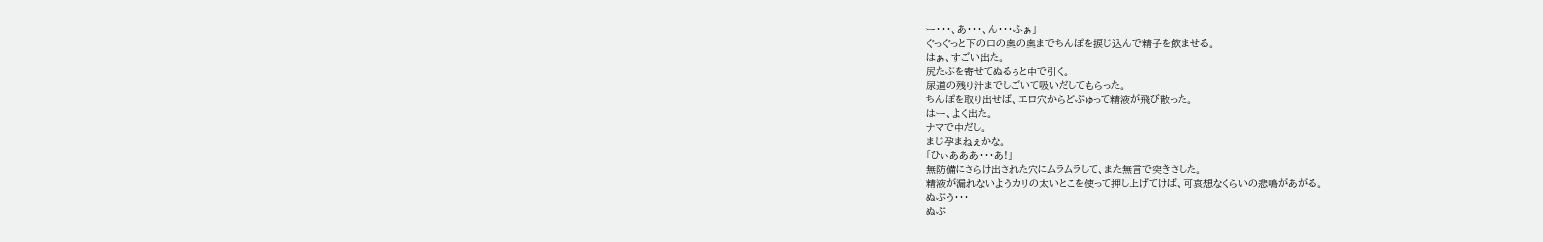ー・・・、あ・・・、ん・・・ふぁ」
ぐっぐっと下の口の奥の奥までちんぽを捩じ込んで精子を飲ませる。
はぁ、すごい出た。
尻たぶを寄せてぬるぅと中で引く。
尿道の残り汁までしごいて吸いだしてもらった。
ちんぽを取り出せば、エロ穴からどぷゅって精液が飛び散った。
はー、よく出た。
ナマで中だし。
まじ孕まねぇかな。
「ひぃあああ・・・あ!」
無防備にさらけ出された穴にムラムラして、また無言で突きさした。
精液が漏れないようカリの太いとこを使って押し上げてけば、可哀想なくらいの悲鳴があがる。
ぬぷう・・・
ぬぷ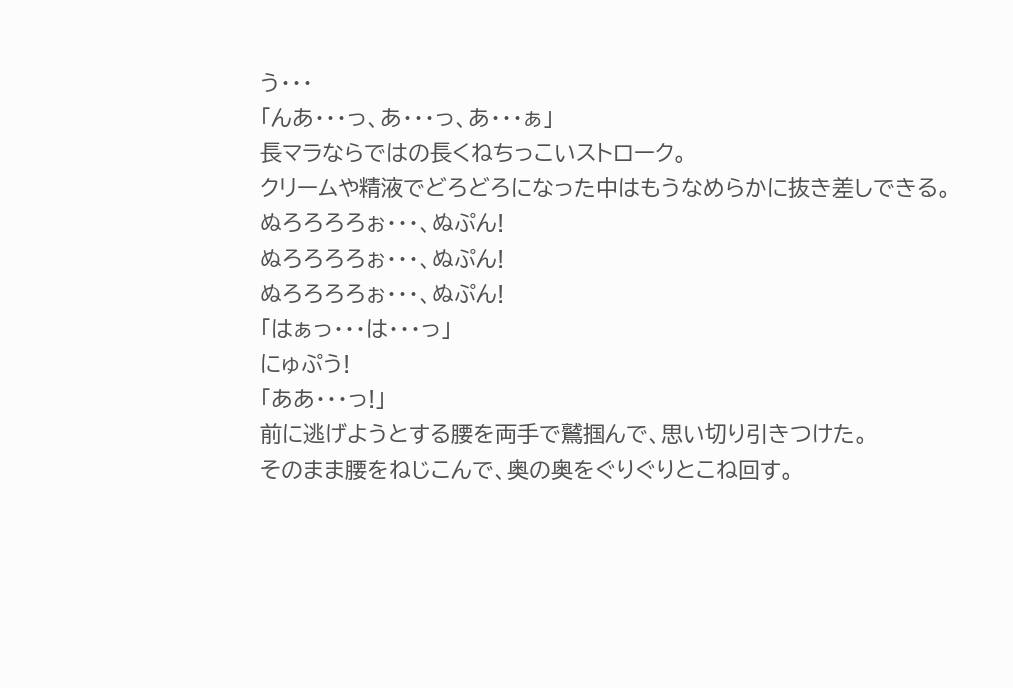う・・・
「んあ・・・っ、あ・・・っ、あ・・・ぁ」
長マラならではの長くねちっこいストローク。
クリームや精液でどろどろになった中はもうなめらかに抜き差しできる。
ぬろろろろぉ・・・、ぬぷん!
ぬろろろろぉ・・・、ぬぷん!
ぬろろろろぉ・・・、ぬぷん!
「はぁっ・・・は・・・っ」
にゅぷう!
「ああ・・・っ!」
前に逃げようとする腰を両手で鷲掴んで、思い切り引きつけた。
そのまま腰をねじこんで、奥の奥をぐりぐりとこね回す。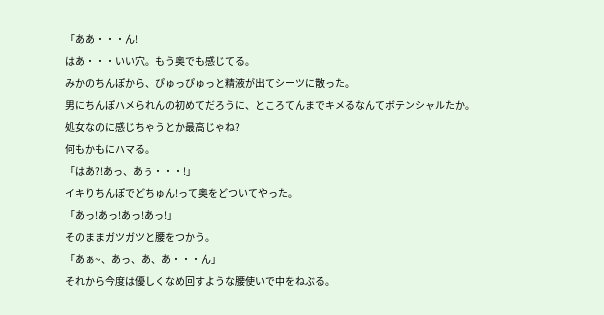「ああ・・・ん!
はあ・・・いい穴。もう奥でも感じてる。
みかのちんぽから、ぴゅっぴゅっと精液が出てシーツに散った。
男にちんぽハメられんの初めてだろうに、ところてんまでキメるなんてボテンシャルたか。
処女なのに感じちゃうとか最高じゃね?
何もかもにハマる。
「はあ?!あっ、あぅ・・・!」
イキりちんぽでどちゅん!って奥をどついてやった。
「あっ!あっ!あっ!あっ!」
そのままガツガツと腰をつかう。
「あぁ~、あっ、あ、あ・・・ん」
それから今度は優しくなめ回すような腰使いで中をねぶる。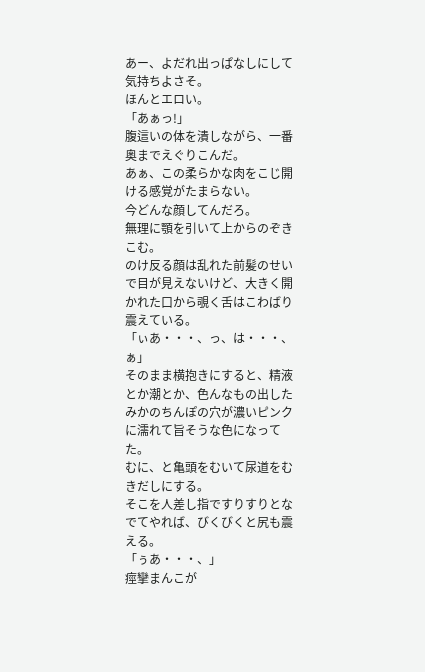あー、よだれ出っぱなしにして気持ちよさそ。
ほんとエロい。
「あぁっ!」
腹這いの体を潰しながら、一番奥までえぐりこんだ。
あぁ、この柔らかな肉をこじ開ける感覚がたまらない。
今どんな顔してんだろ。
無理に顎を引いて上からのぞきこむ。
のけ反る顔は乱れた前髪のせいで目が見えないけど、大きく開かれた口から覗く舌はこわばり震えている。
「ぃあ・・・、っ、は・・・、ぁ」
そのまま横抱きにすると、精液とか潮とか、色んなもの出したみかのちんぽの穴が濃いピンクに濡れて旨そうな色になってた。
むに、と亀頭をむいて尿道をむきだしにする。
そこを人差し指ですりすりとなでてやれば、びくびくと尻も震える。
「ぅあ・・・、」
痙攣まんこが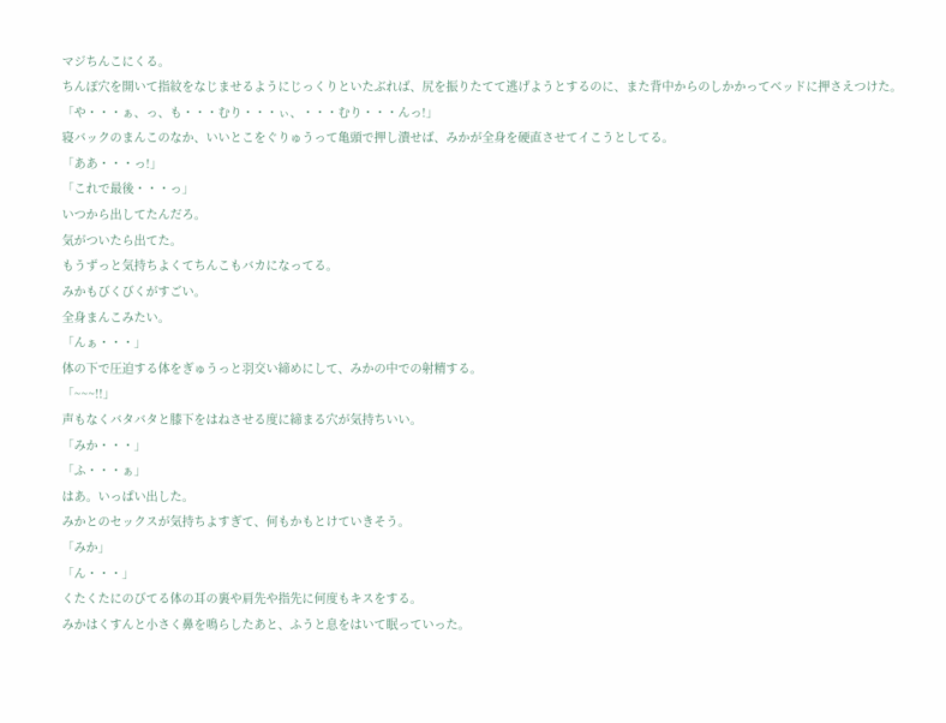マジちんこにくる。
ちんぽ穴を開いて指紋をなじませるようにじっくりといたぶれば、尻を振りたてて逃げようとするのに、また背中からのしかかってベッドに押さえつけた。
「や・・・ぁ、っ、も・・・むり・・・ぃ、・・・むり・・・んっ!」
寝バックのまんこのなか、いいとこをぐりゅうって亀頭で押し潰せば、みかが全身を硬直させてイこうとしてる。
「ああ・・・っ!」
「これで最後・・・っ」
いつから出してたんだろ。
気がついたら出てた。
もうずっと気持ちよくてちんこもバカになってる。
みかもびくびくがすごい。
全身まんこみたい。
「んぁ・・・」
体の下で圧迫する体をぎゅうっと羽交い締めにして、みかの中での射精する。
「~~~!!」
声もなくバタバタと膝下をはねさせる度に締まる穴が気持ちいい。
「みか・・・」
「ふ・・・ぁ」
はあ。いっぱい出した。
みかとのセックスが気持ちよすぎて、何もかもとけていきそう。
「みか」
「ん・・・」
くたくたにのびてる体の耳の裏や肩先や指先に何度もキスをする。
みかはくすんと小さく鼻を鳴らしたあと、ふうと息をはいて眠っていった。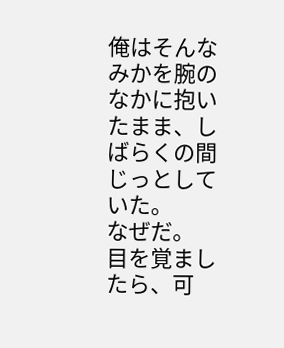俺はそんなみかを腕のなかに抱いたまま、しばらくの間じっとしていた。
なぜだ。
目を覚ましたら、可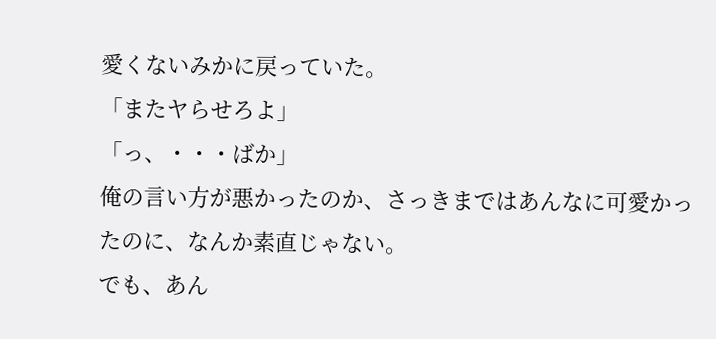愛くないみかに戻っていた。
「またヤらせろよ」
「っ、・・・ばか」
俺の言い方が悪かったのか、さっきまではあんなに可愛かったのに、なんか素直じゃない。
でも、あん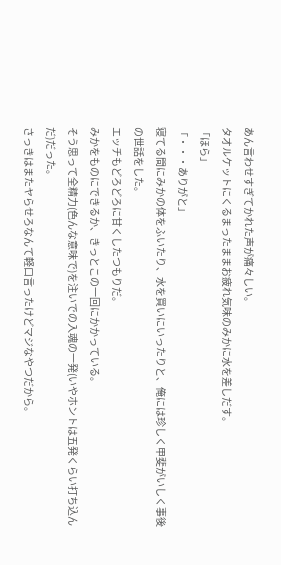あん言わせすぎてかれた声が痛々しい。
タオルケットにくるまったままお疲れ気味のみかに水を差しだす。
「ほら」
「・・・ありがと」
寝てる間にみかの体をふいたり、水を買いにいったりと、俺には珍しく甲斐がいしく事後の世話をした。
エッチもどろどろに甘くしたつもりだ。
みかをものにできるか、きっとこの一回にかかっている。
そう思って全精力(色んな意味で)を注いでの入魂の一発(いやホントは五発くらい打ち込んだ)だった。
さっきはまたヤらせろなんて軽口言ったけどマジなやつだから。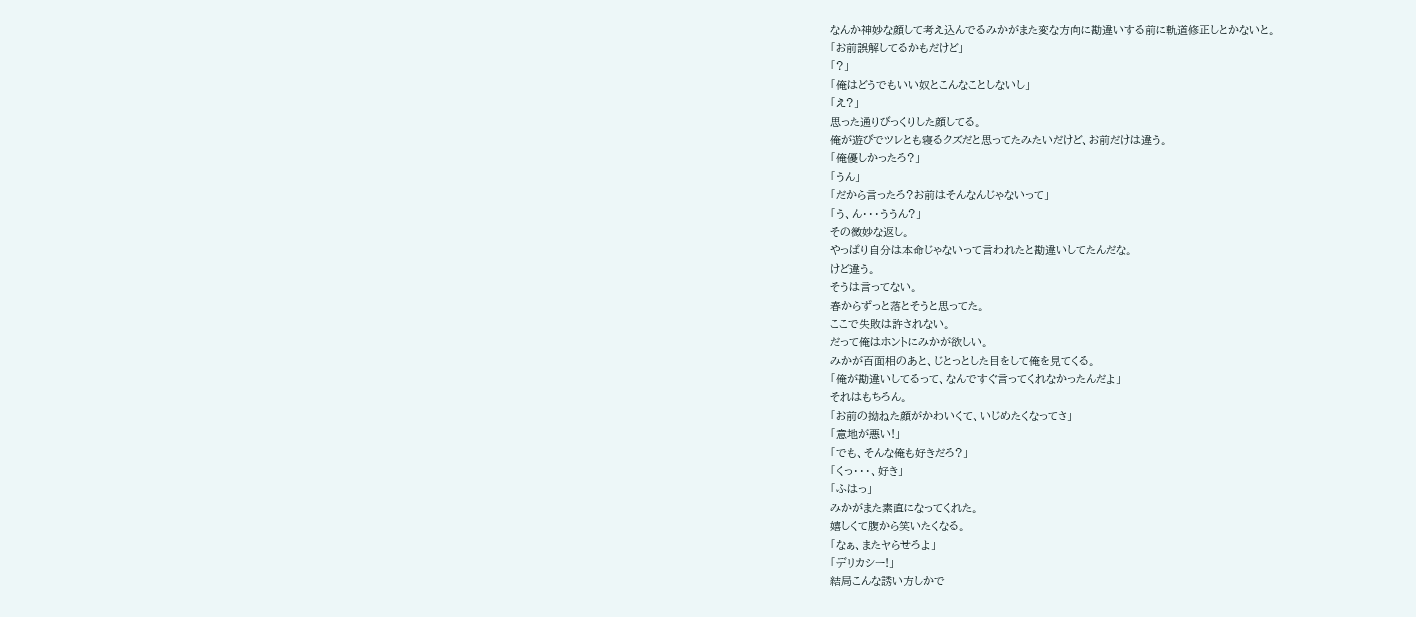なんか神妙な顔して考え込んでるみかがまた変な方向に勘違いする前に軌道修正しとかないと。
「お前誤解してるかもだけど」
「?」
「俺はどうでもいい奴とこんなことしないし」
「え?」
思った通りびっくりした顔してる。
俺が遊びでツレとも寝るクズだと思ってたみたいだけど、お前だけは違う。
「俺優しかったろ?」
「うん」
「だから言ったろ?お前はそんなんじゃないって」
「う、ん・・・ううん?」
その微妙な返し。
やっぱり自分は本命じゃないって言われたと勘違いしてたんだな。
けど違う。
そうは言ってない。
春からずっと落とそうと思ってた。
ここで失敗は許されない。
だって俺はホントにみかが欲しい。
みかが百面相のあと、じとっとした目をして俺を見てくる。
「俺が勘違いしてるって、なんですぐ言ってくれなかったんだよ」
それはもちろん。
「お前の拗ねた顔がかわいくて、いじめたくなってさ」
「意地が悪い!」
「でも、そんな俺も好きだろ?」
「くっ・・・、好き」
「ふはっ」
みかがまた素直になってくれた。
嬉しくて腹から笑いたくなる。
「なぁ、またヤらせろよ」
「デリカシー!」
結局こんな誘い方しかで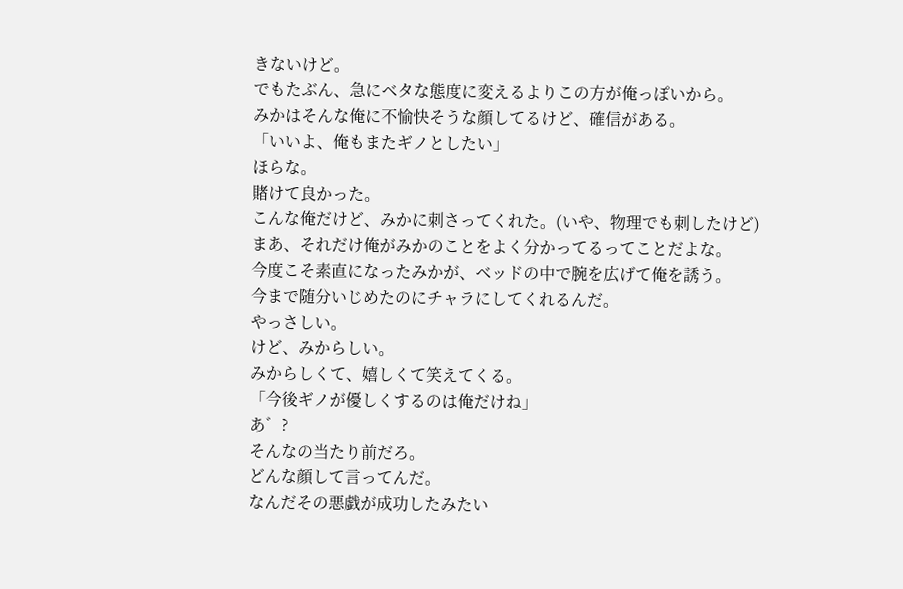きないけど。
でもたぶん、急にベタな態度に変えるよりこの方が俺っぽいから。
みかはそんな俺に不愉快そうな顔してるけど、確信がある。
「いいよ、俺もまたギノとしたい」
ほらな。
賭けて良かった。
こんな俺だけど、みかに刺さってくれた。(いや、物理でも刺したけど)
まあ、それだけ俺がみかのことをよく分かってるってことだよな。
今度こそ素直になったみかが、ベッドの中で腕を広げて俺を誘う。
今まで随分いじめたのにチャラにしてくれるんだ。
やっさしい。
けど、みからしい。
みからしくて、嬉しくて笑えてくる。
「今後ギノが優しくするのは俺だけね」
あ゛?
そんなの当たり前だろ。
どんな顔して言ってんだ。
なんだその悪戯が成功したみたい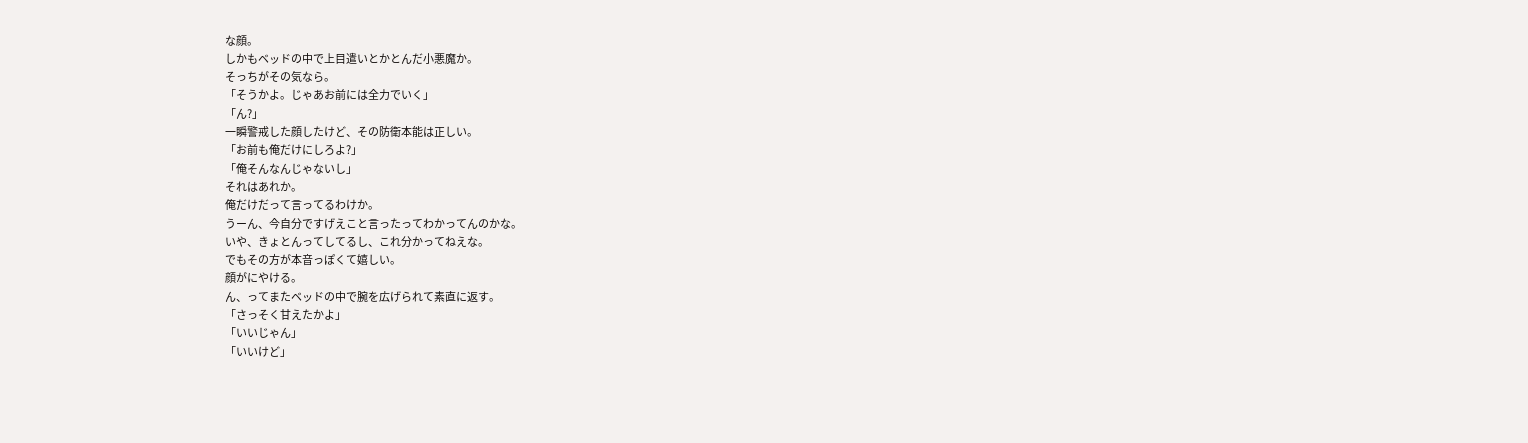な顔。
しかもベッドの中で上目遣いとかとんだ小悪魔か。
そっちがその気なら。
「そうかよ。じゃあお前には全力でいく」
「ん?」
一瞬警戒した顔したけど、その防衛本能は正しい。
「お前も俺だけにしろよ?」
「俺そんなんじゃないし」
それはあれか。
俺だけだって言ってるわけか。
うーん、今自分ですげえこと言ったってわかってんのかな。
いや、きょとんってしてるし、これ分かってねえな。
でもその方が本音っぽくて嬉しい。
顔がにやける。
ん、ってまたベッドの中で腕を広げられて素直に返す。
「さっそく甘えたかよ」
「いいじゃん」
「いいけど」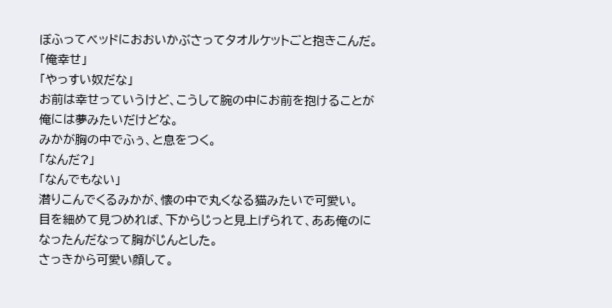ぼふってベッドにおおいかぶさってタオルケットごと抱きこんだ。
「俺幸せ」
「やっすい奴だな」
お前は幸せっていうけど、こうして腕の中にお前を抱けることが俺には夢みたいだけどな。
みかが胸の中でふぅ、と息をつく。
「なんだ?」
「なんでもない」
潜りこんでくるみかが、懐の中で丸くなる猫みたいで可愛い。
目を細めて見つめれば、下からじっと見上げられて、ああ俺のになったんだなって胸がじんとした。
さっきから可愛い顔して。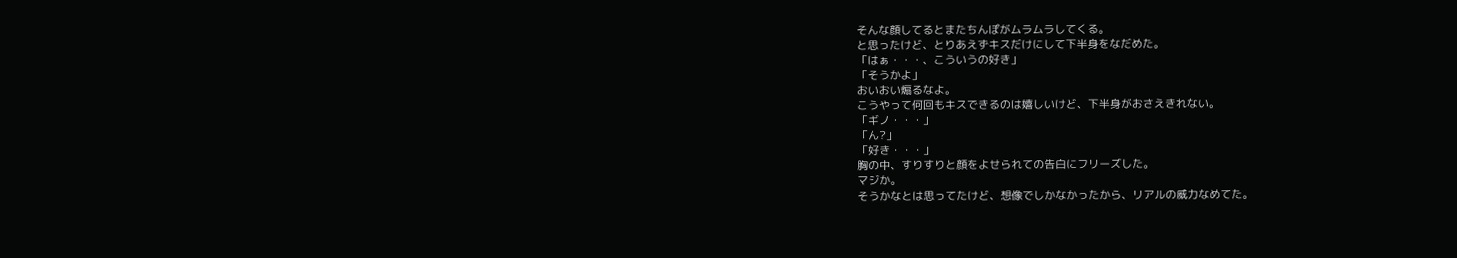そんな顔してるとまたちんぽがムラムラしてくる。
と思ったけど、とりあえずキスだけにして下半身をなだめた。
「はぁ・・・、こういうの好き」
「そうかよ」
おいおい煽るなよ。
こうやって何回もキスできるのは嬉しいけど、下半身がおさえきれない。
「ギノ・・・」
「ん?」
「好き・・・」
胸の中、すりすりと顔をよせられての告白にフリーズした。
マジか。
そうかなとは思ってたけど、想像でしかなかったから、リアルの威力なめてた。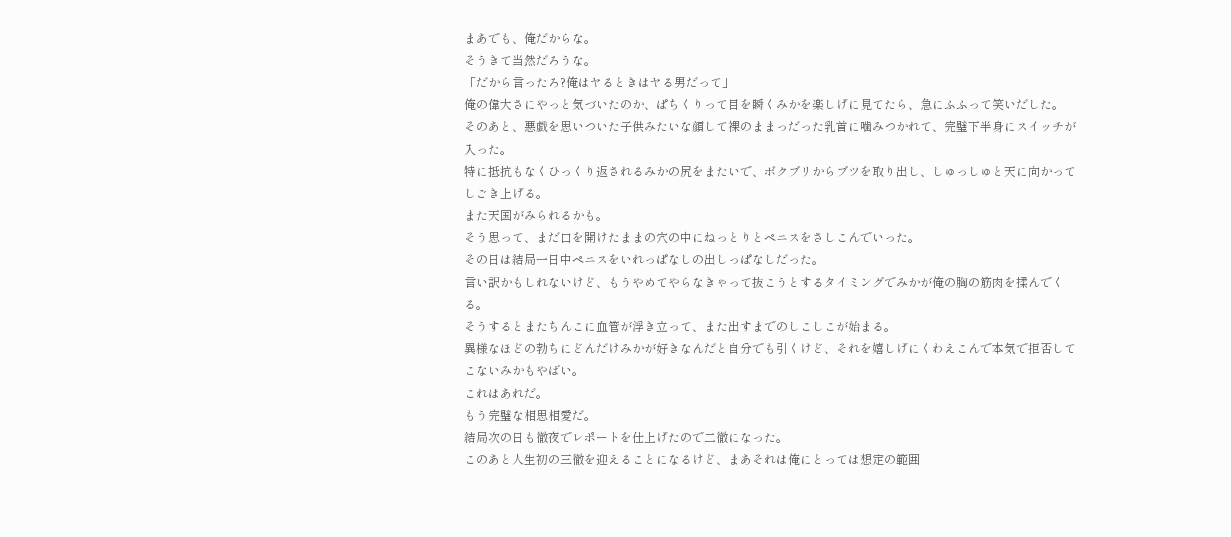まあでも、俺だからな。
そうきて当然だろうな。
「だから言ったろ?俺はヤるときはヤる男だって」
俺の偉大さにやっと気づいたのか、ぱちくりって目を瞬くみかを楽しげに見てたら、急にふふって笑いだした。
そのあと、悪戯を思いついた子供みたいな顔して裸のままっだった乳首に噛みつかれて、完璧下半身にスイッチが入った。
特に抵抗もなくひっくり返されるみかの尻をまたいで、ボクブリからブツを取り出し、しゅっしゅと天に向かってしごき上げる。
また天国がみられるかも。
そう思って、まだ口を開けたままの穴の中にねっとりとペニスをさしこんでいった。
その日は結局一日中ペニスをいれっぱなしの出しっぱなしだった。
言い訳かもしれないけど、もうやめてやらなきゃって抜こうとするタイミングでみかが俺の胸の筋肉を揉んでくる。
そうするとまたちんこに血管が浮き立って、また出すまでのしこしこが始まる。
異様なほどの勃ちにどんだけみかが好きなんだと自分でも引くけど、それを嬉しげにくわえこんで本気で拒否してこないみかもやばい。
これはあれだ。
もう完璧な相思相愛だ。
結局次の日も徹夜でレポートを仕上げたので二徹になった。
このあと人生初の三徹を迎えることになるけど、まあそれは俺にとっては想定の範囲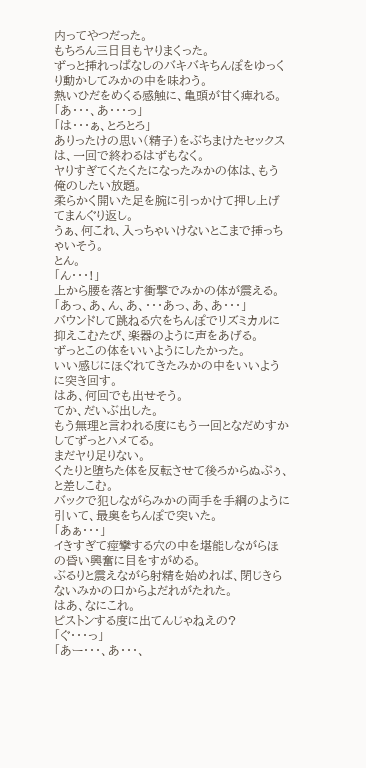内ってやつだった。
もちろん三日目もヤりまくった。
ずっと挿れっぱなしのバキバキちんぽをゆっくり動かしてみかの中を味わう。
熱いひだをめくる感触に、亀頭が甘く痺れる。
「あ・・・、あ・・・っ」
「は・・・ぁ、とろとろ」
ありったけの思い(精子)をぶちまけたセックスは、一回で終わるはずもなく。
ヤりすぎてくたくたになったみかの体は、もう俺のしたい放題。
柔らかく開いた足を腕に引っかけて押し上げてまんぐり返し。
うぁ、何これ、入っちゃいけないとこまで挿っちゃいそう。
とん。
「ん・・・!」
上から腰を落とす衝撃でみかの体が震える。
「あっ、あ、ん、あ、・・・あっ、あ、あ・・・」
バウンドして跳ねる穴をちんぽでリズミカルに抑えこむたび、楽器のように声をあげる。
ずっとこの体をいいようにしたかった。
いい感じにほぐれてきたみかの中をいいように突き回す。
はあ、何回でも出せそう。
てか、だいぶ出した。
もう無理と言われる度にもう一回となだめすかしてずっとハメてる。
まだヤり足りない。
くたりと堕ちた体を反転させて後ろからぬぷぅ、と差しこむ。
バックで犯しながらみかの両手を手綱のように引いて、最奥をちんぽで突いた。
「あぁ・・・」
イきすぎて痙攣する穴の中を堪能しながらほの昏い興奮に目をすがめる。
ぶるりと震えながら射精を始めれば、閉じきらないみかの口からよだれがたれた。
はあ、なにこれ。
ピストンする度に出てんじゃねえの?
「ぐ・・・っ」
「あー・・・、あ・・・、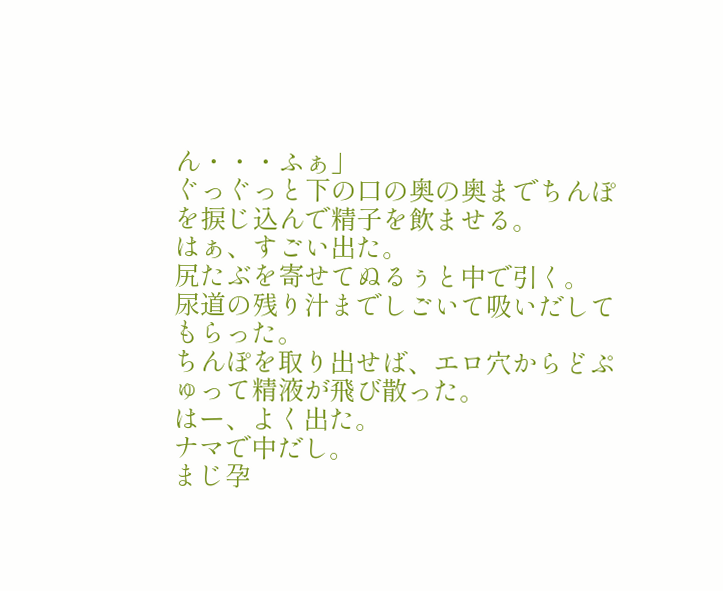ん・・・ふぁ」
ぐっぐっと下の口の奥の奥までちんぽを捩じ込んで精子を飲ませる。
はぁ、すごい出た。
尻たぶを寄せてぬるぅと中で引く。
尿道の残り汁までしごいて吸いだしてもらった。
ちんぽを取り出せば、エロ穴からどぷゅって精液が飛び散った。
はー、よく出た。
ナマで中だし。
まじ孕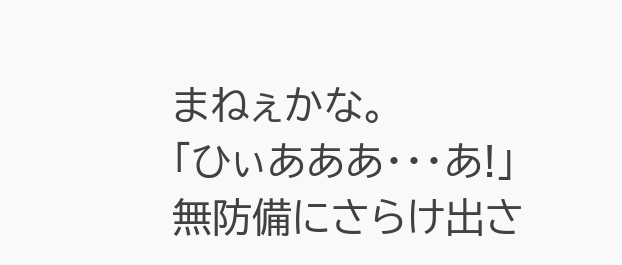まねぇかな。
「ひぃあああ・・・あ!」
無防備にさらけ出さ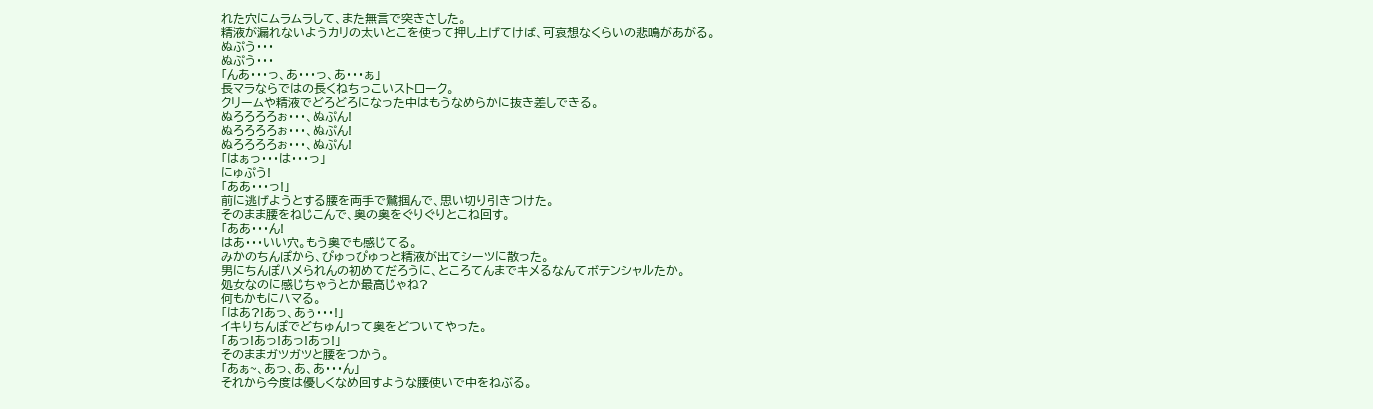れた穴にムラムラして、また無言で突きさした。
精液が漏れないようカリの太いとこを使って押し上げてけば、可哀想なくらいの悲鳴があがる。
ぬぷう・・・
ぬぷう・・・
「んあ・・・っ、あ・・・っ、あ・・・ぁ」
長マラならではの長くねちっこいストローク。
クリームや精液でどろどろになった中はもうなめらかに抜き差しできる。
ぬろろろろぉ・・・、ぬぷん!
ぬろろろろぉ・・・、ぬぷん!
ぬろろろろぉ・・・、ぬぷん!
「はぁっ・・・は・・・っ」
にゅぷう!
「ああ・・・っ!」
前に逃げようとする腰を両手で鷲掴んで、思い切り引きつけた。
そのまま腰をねじこんで、奥の奥をぐりぐりとこね回す。
「ああ・・・ん!
はあ・・・いい穴。もう奥でも感じてる。
みかのちんぽから、ぴゅっぴゅっと精液が出てシーツに散った。
男にちんぽハメられんの初めてだろうに、ところてんまでキメるなんてボテンシャルたか。
処女なのに感じちゃうとか最高じゃね?
何もかもにハマる。
「はあ?!あっ、あぅ・・・!」
イキりちんぽでどちゅん!って奥をどついてやった。
「あっ!あっ!あっ!あっ!」
そのままガツガツと腰をつかう。
「あぁ~、あっ、あ、あ・・・ん」
それから今度は優しくなめ回すような腰使いで中をねぶる。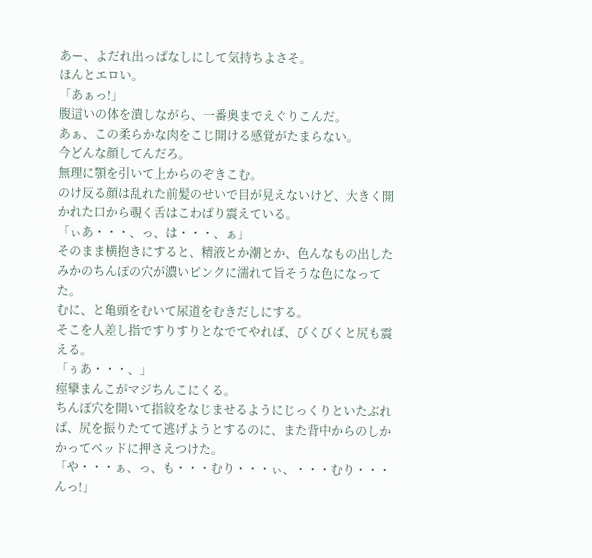あー、よだれ出っぱなしにして気持ちよさそ。
ほんとエロい。
「あぁっ!」
腹這いの体を潰しながら、一番奥までえぐりこんだ。
あぁ、この柔らかな肉をこじ開ける感覚がたまらない。
今どんな顔してんだろ。
無理に顎を引いて上からのぞきこむ。
のけ反る顔は乱れた前髪のせいで目が見えないけど、大きく開かれた口から覗く舌はこわばり震えている。
「ぃあ・・・、っ、は・・・、ぁ」
そのまま横抱きにすると、精液とか潮とか、色んなもの出したみかのちんぽの穴が濃いピンクに濡れて旨そうな色になってた。
むに、と亀頭をむいて尿道をむきだしにする。
そこを人差し指ですりすりとなでてやれば、びくびくと尻も震える。
「ぅあ・・・、」
痙攣まんこがマジちんこにくる。
ちんぽ穴を開いて指紋をなじませるようにじっくりといたぶれば、尻を振りたてて逃げようとするのに、また背中からのしかかってベッドに押さえつけた。
「や・・・ぁ、っ、も・・・むり・・・ぃ、・・・むり・・・んっ!」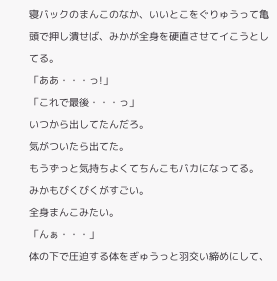寝バックのまんこのなか、いいとこをぐりゅうって亀頭で押し潰せば、みかが全身を硬直させてイこうとしてる。
「ああ・・・っ!」
「これで最後・・・っ」
いつから出してたんだろ。
気がついたら出てた。
もうずっと気持ちよくてちんこもバカになってる。
みかもびくびくがすごい。
全身まんこみたい。
「んぁ・・・」
体の下で圧迫する体をぎゅうっと羽交い締めにして、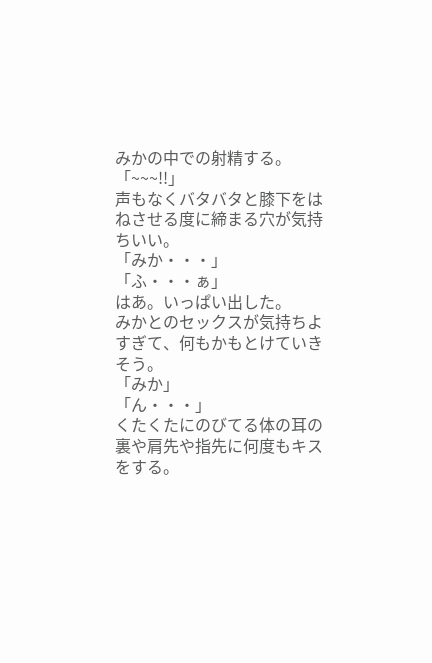みかの中での射精する。
「~~~!!」
声もなくバタバタと膝下をはねさせる度に締まる穴が気持ちいい。
「みか・・・」
「ふ・・・ぁ」
はあ。いっぱい出した。
みかとのセックスが気持ちよすぎて、何もかもとけていきそう。
「みか」
「ん・・・」
くたくたにのびてる体の耳の裏や肩先や指先に何度もキスをする。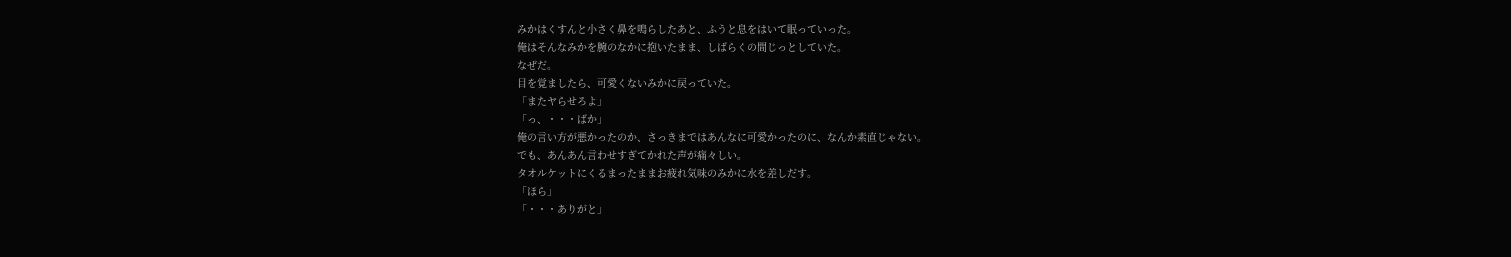みかはくすんと小さく鼻を鳴らしたあと、ふうと息をはいて眠っていった。
俺はそんなみかを腕のなかに抱いたまま、しばらくの間じっとしていた。
なぜだ。
目を覚ましたら、可愛くないみかに戻っていた。
「またヤらせろよ」
「っ、・・・ばか」
俺の言い方が悪かったのか、さっきまではあんなに可愛かったのに、なんか素直じゃない。
でも、あんあん言わせすぎてかれた声が痛々しい。
タオルケットにくるまったままお疲れ気味のみかに水を差しだす。
「ほら」
「・・・ありがと」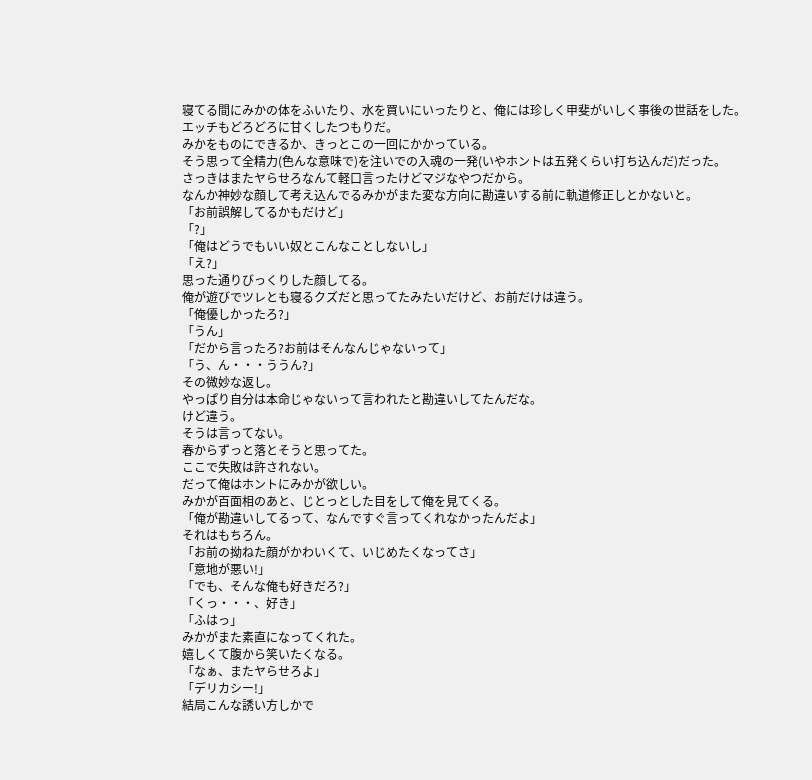寝てる間にみかの体をふいたり、水を買いにいったりと、俺には珍しく甲斐がいしく事後の世話をした。
エッチもどろどろに甘くしたつもりだ。
みかをものにできるか、きっとこの一回にかかっている。
そう思って全精力(色んな意味で)を注いでの入魂の一発(いやホントは五発くらい打ち込んだ)だった。
さっきはまたヤらせろなんて軽口言ったけどマジなやつだから。
なんか神妙な顔して考え込んでるみかがまた変な方向に勘違いする前に軌道修正しとかないと。
「お前誤解してるかもだけど」
「?」
「俺はどうでもいい奴とこんなことしないし」
「え?」
思った通りびっくりした顔してる。
俺が遊びでツレとも寝るクズだと思ってたみたいだけど、お前だけは違う。
「俺優しかったろ?」
「うん」
「だから言ったろ?お前はそんなんじゃないって」
「う、ん・・・ううん?」
その微妙な返し。
やっぱり自分は本命じゃないって言われたと勘違いしてたんだな。
けど違う。
そうは言ってない。
春からずっと落とそうと思ってた。
ここで失敗は許されない。
だって俺はホントにみかが欲しい。
みかが百面相のあと、じとっとした目をして俺を見てくる。
「俺が勘違いしてるって、なんですぐ言ってくれなかったんだよ」
それはもちろん。
「お前の拗ねた顔がかわいくて、いじめたくなってさ」
「意地が悪い!」
「でも、そんな俺も好きだろ?」
「くっ・・・、好き」
「ふはっ」
みかがまた素直になってくれた。
嬉しくて腹から笑いたくなる。
「なぁ、またヤらせろよ」
「デリカシー!」
結局こんな誘い方しかで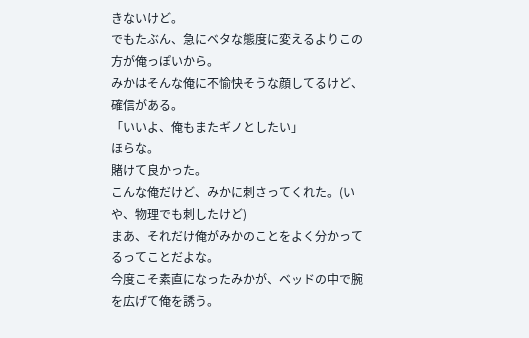きないけど。
でもたぶん、急にベタな態度に変えるよりこの方が俺っぽいから。
みかはそんな俺に不愉快そうな顔してるけど、確信がある。
「いいよ、俺もまたギノとしたい」
ほらな。
賭けて良かった。
こんな俺だけど、みかに刺さってくれた。(いや、物理でも刺したけど)
まあ、それだけ俺がみかのことをよく分かってるってことだよな。
今度こそ素直になったみかが、ベッドの中で腕を広げて俺を誘う。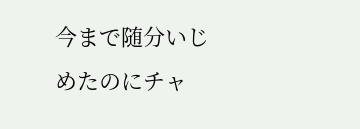今まで随分いじめたのにチャ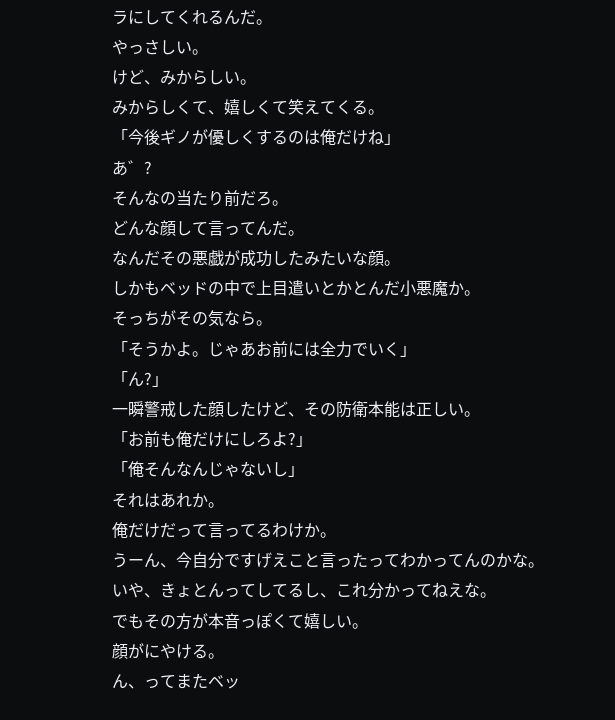ラにしてくれるんだ。
やっさしい。
けど、みからしい。
みからしくて、嬉しくて笑えてくる。
「今後ギノが優しくするのは俺だけね」
あ゛?
そんなの当たり前だろ。
どんな顔して言ってんだ。
なんだその悪戯が成功したみたいな顔。
しかもベッドの中で上目遣いとかとんだ小悪魔か。
そっちがその気なら。
「そうかよ。じゃあお前には全力でいく」
「ん?」
一瞬警戒した顔したけど、その防衛本能は正しい。
「お前も俺だけにしろよ?」
「俺そんなんじゃないし」
それはあれか。
俺だけだって言ってるわけか。
うーん、今自分ですげえこと言ったってわかってんのかな。
いや、きょとんってしてるし、これ分かってねえな。
でもその方が本音っぽくて嬉しい。
顔がにやける。
ん、ってまたベッ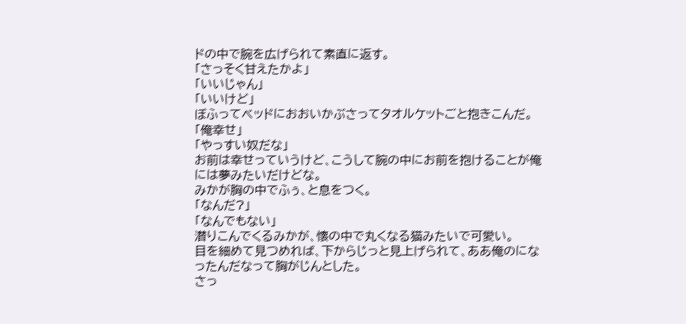ドの中で腕を広げられて素直に返す。
「さっそく甘えたかよ」
「いいじゃん」
「いいけど」
ぼふってベッドにおおいかぶさってタオルケットごと抱きこんだ。
「俺幸せ」
「やっすい奴だな」
お前は幸せっていうけど、こうして腕の中にお前を抱けることが俺には夢みたいだけどな。
みかが胸の中でふぅ、と息をつく。
「なんだ?」
「なんでもない」
潜りこんでくるみかが、懐の中で丸くなる猫みたいで可愛い。
目を細めて見つめれば、下からじっと見上げられて、ああ俺のになったんだなって胸がじんとした。
さっ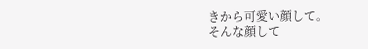きから可愛い顔して。
そんな顔して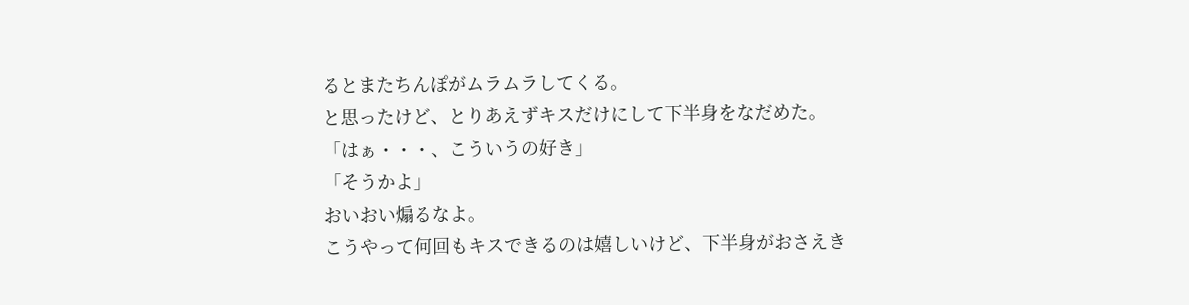るとまたちんぽがムラムラしてくる。
と思ったけど、とりあえずキスだけにして下半身をなだめた。
「はぁ・・・、こういうの好き」
「そうかよ」
おいおい煽るなよ。
こうやって何回もキスできるのは嬉しいけど、下半身がおさえき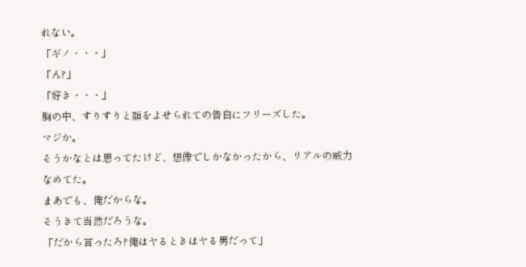れない。
「ギノ・・・」
「ん?」
「好き・・・」
胸の中、すりすりと顔をよせられての告白にフリーズした。
マジか。
そうかなとは思ってたけど、想像でしかなかったから、リアルの威力なめてた。
まあでも、俺だからな。
そうきて当然だろうな。
「だから言ったろ?俺はヤるときはヤる男だって」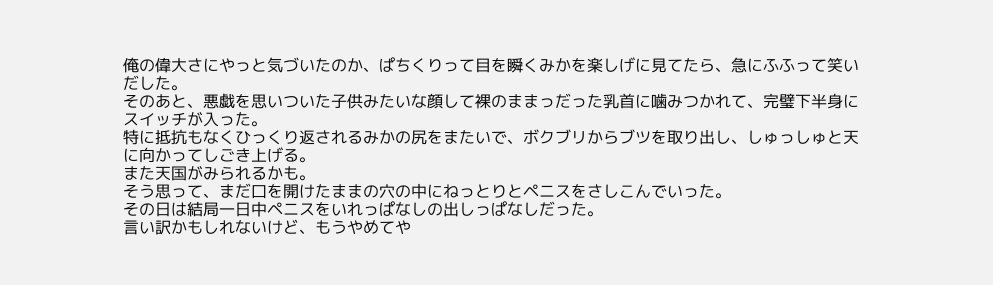俺の偉大さにやっと気づいたのか、ぱちくりって目を瞬くみかを楽しげに見てたら、急にふふって笑いだした。
そのあと、悪戯を思いついた子供みたいな顔して裸のままっだった乳首に噛みつかれて、完璧下半身にスイッチが入った。
特に抵抗もなくひっくり返されるみかの尻をまたいで、ボクブリからブツを取り出し、しゅっしゅと天に向かってしごき上げる。
また天国がみられるかも。
そう思って、まだ口を開けたままの穴の中にねっとりとペニスをさしこんでいった。
その日は結局一日中ペニスをいれっぱなしの出しっぱなしだった。
言い訳かもしれないけど、もうやめてや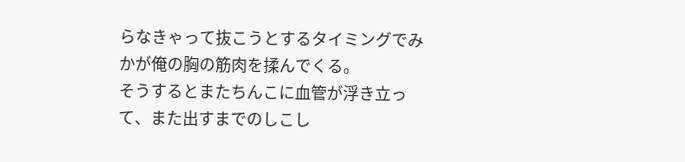らなきゃって抜こうとするタイミングでみかが俺の胸の筋肉を揉んでくる。
そうするとまたちんこに血管が浮き立って、また出すまでのしこし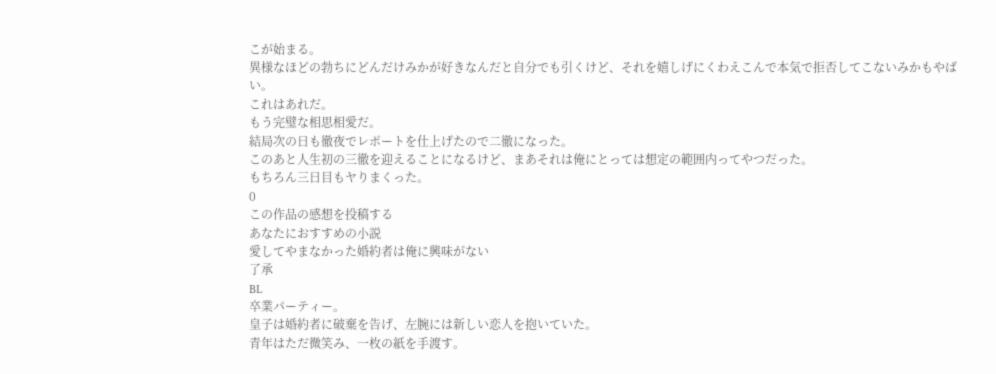こが始まる。
異様なほどの勃ちにどんだけみかが好きなんだと自分でも引くけど、それを嬉しげにくわえこんで本気で拒否してこないみかもやばい。
これはあれだ。
もう完璧な相思相愛だ。
結局次の日も徹夜でレポートを仕上げたので二徹になった。
このあと人生初の三徹を迎えることになるけど、まあそれは俺にとっては想定の範囲内ってやつだった。
もちろん三日目もヤりまくった。
0
この作品の感想を投稿する
あなたにおすすめの小説
愛してやまなかった婚約者は俺に興味がない
了承
BL
卒業パーティー。
皇子は婚約者に破棄を告げ、左腕には新しい恋人を抱いていた。
青年はただ微笑み、一枚の紙を手渡す。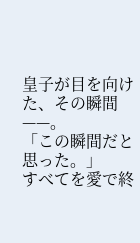皇子が目を向けた、その瞬間——。
「この瞬間だと思った。」
すべてを愛で終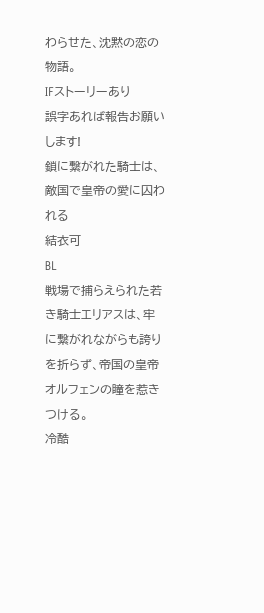わらせた、沈黙の恋の物語。
IFストーリーあり
誤字あれば報告お願いします!
鎖に繋がれた騎士は、敵国で皇帝の愛に囚われる
結衣可
BL
戦場で捕らえられた若き騎士エリアスは、牢に繋がれながらも誇りを折らず、帝国の皇帝オルフェンの瞳を惹きつける。
冷酷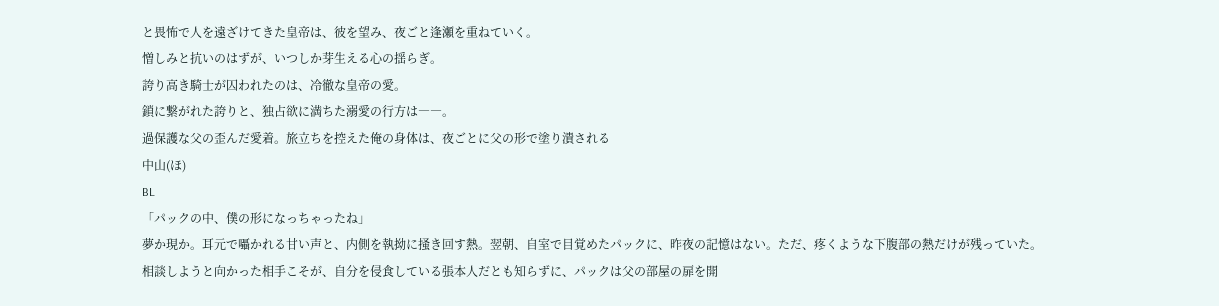と畏怖で人を遠ざけてきた皇帝は、彼を望み、夜ごと逢瀬を重ねていく。
憎しみと抗いのはずが、いつしか芽生える心の揺らぎ。
誇り高き騎士が囚われたのは、冷徹な皇帝の愛。
鎖に繋がれた誇りと、独占欲に満ちた溺愛の行方は――。
過保護な父の歪んだ愛着。旅立ちを控えた俺の身体は、夜ごとに父の形で塗り潰される
中山(ほ)
BL
「パックの中、僕の形になっちゃったね」
夢か現か。耳元で囁かれる甘い声と、内側を執拗に掻き回す熱。翌朝、自室で目覚めたパックに、昨夜の記憶はない。ただ、疼くような下腹部の熱だけが残っていた。
相談しようと向かった相手こそが、自分を侵食している張本人だとも知らずに、パックは父の部屋の扉を開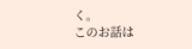く。
このお話は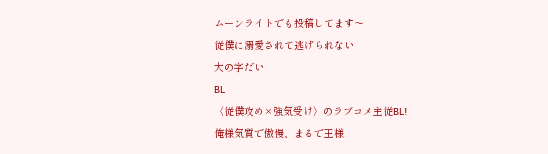ムーンライトでも投稿してます〜
従僕に溺愛されて逃げられない
大の字だい
BL
〈従僕攻め×強気受け〉のラブコメ主従BL!
俺様気質で傲慢、まるで王様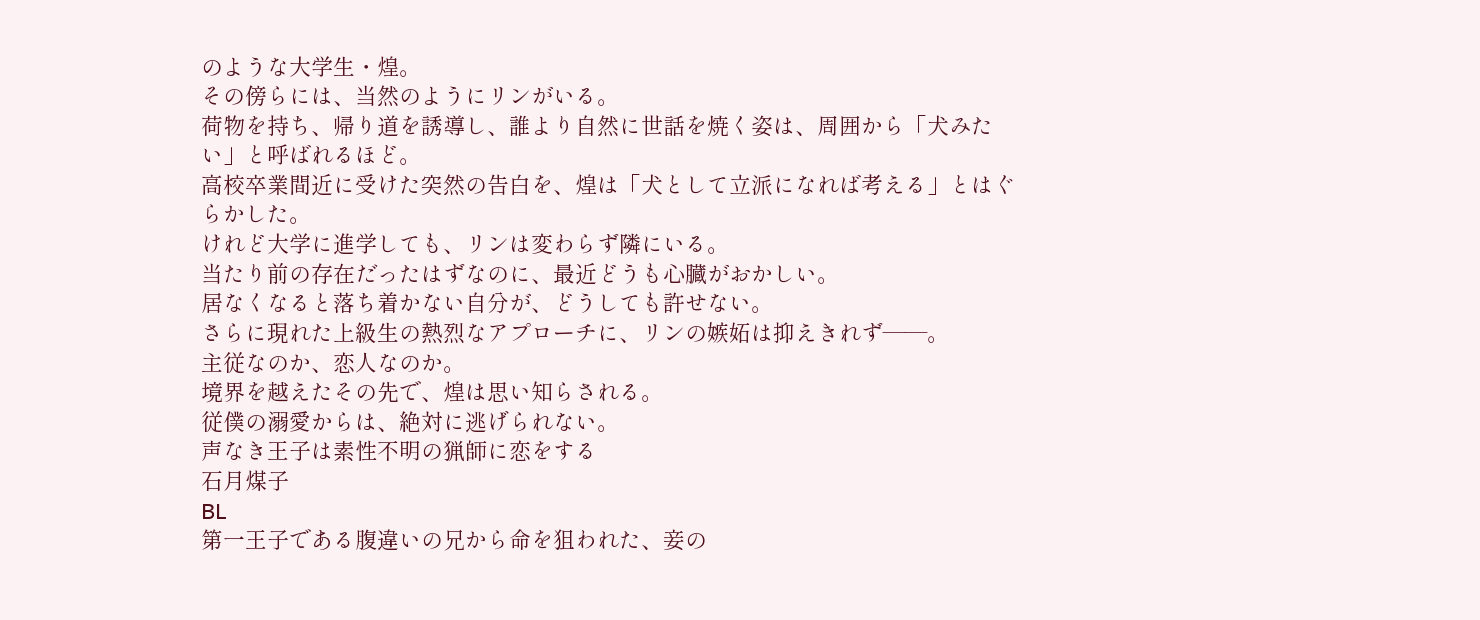のような大学生・煌。
その傍らには、当然のようにリンがいる。
荷物を持ち、帰り道を誘導し、誰より自然に世話を焼く姿は、周囲から「犬みたい」と呼ばれるほど。
高校卒業間近に受けた突然の告白を、煌は「犬として立派になれば考える」とはぐらかした。
けれど大学に進学しても、リンは変わらず隣にいる。
当たり前の存在だったはずなのに、最近どうも心臓がおかしい。
居なくなると落ち着かない自分が、どうしても許せない。
さらに現れた上級生の熱烈なアプローチに、リンの嫉妬は抑えきれず――。
主従なのか、恋人なのか。
境界を越えたその先で、煌は思い知らされる。
従僕の溺愛からは、絶対に逃げられない。
声なき王子は素性不明の猟師に恋をする
石月煤子
BL
第一王子である腹違いの兄から命を狙われた、妾の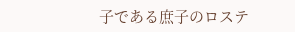子である庶子のロステ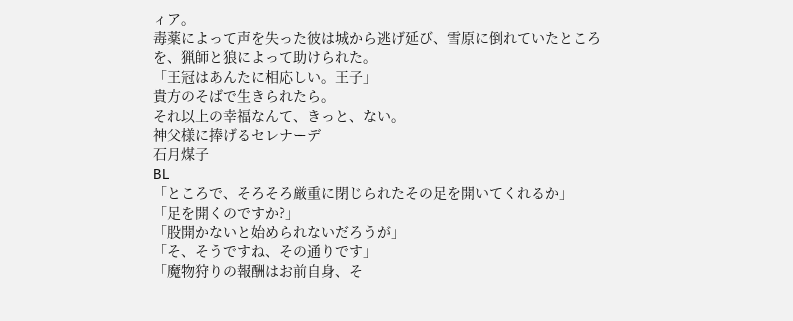ィア。
毒薬によって声を失った彼は城から逃げ延び、雪原に倒れていたところを、猟師と狼によって助けられた。
「王冠はあんたに相応しい。王子」
貴方のそばで生きられたら。
それ以上の幸福なんて、きっと、ない。
神父様に捧げるセレナーデ
石月煤子
BL
「ところで、そろそろ厳重に閉じられたその足を開いてくれるか」
「足を開くのですか?」
「股開かないと始められないだろうが」
「そ、そうですね、その通りです」
「魔物狩りの報酬はお前自身、そ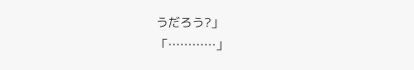うだろう?」
「…………」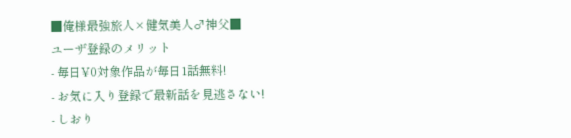■俺様最強旅人×健気美人♂神父■
ユーザ登録のメリット
- 毎日¥0対象作品が毎日1話無料!
- お気に入り登録で最新話を見逃さない!
- しおり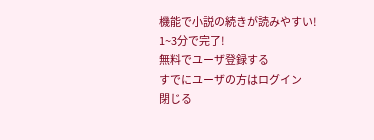機能で小説の続きが読みやすい!
1~3分で完了!
無料でユーザ登録する
すでにユーザの方はログイン
閉じる